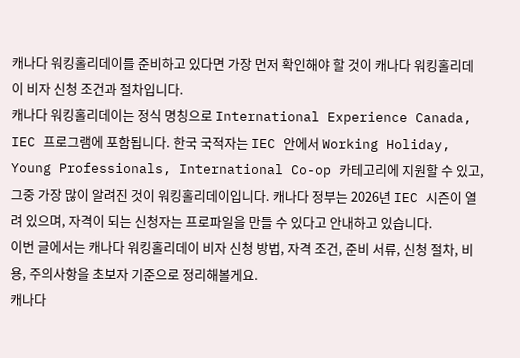캐나다 워킹홀리데이를 준비하고 있다면 가장 먼저 확인해야 할 것이 캐나다 워킹홀리데이 비자 신청 조건과 절차입니다.
캐나다 워킹홀리데이는 정식 명칭으로 International Experience Canada, IEC 프로그램에 포함됩니다. 한국 국적자는 IEC 안에서 Working Holiday, Young Professionals, International Co-op 카테고리에 지원할 수 있고, 그중 가장 많이 알려진 것이 워킹홀리데이입니다. 캐나다 정부는 2026년 IEC 시즌이 열려 있으며, 자격이 되는 신청자는 프로파일을 만들 수 있다고 안내하고 있습니다.
이번 글에서는 캐나다 워킹홀리데이 비자 신청 방법, 자격 조건, 준비 서류, 신청 절차, 비용, 주의사항을 초보자 기준으로 정리해볼게요.
캐나다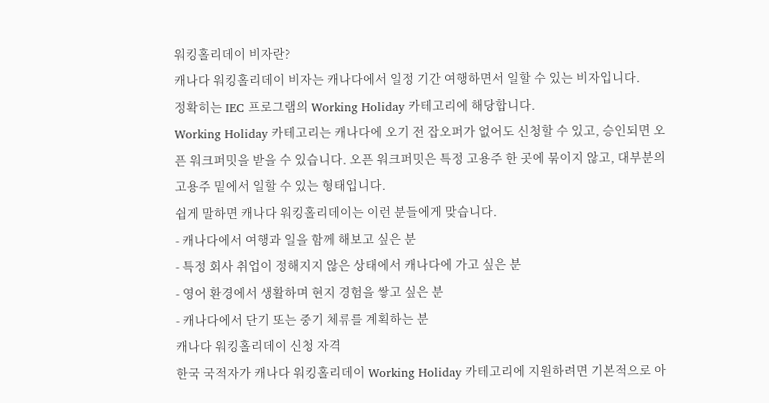워킹홀리데이 비자란?
캐나다 워킹홀리데이 비자는 캐나다에서 일정 기간 여행하면서 일할 수 있는 비자입니다.
정확히는 IEC 프로그램의 Working Holiday 카테고리에 해당합니다.
Working Holiday 카테고리는 캐나다에 오기 전 잡오퍼가 없어도 신청할 수 있고, 승인되면 오픈 워크퍼밋을 받을 수 있습니다. 오픈 워크퍼밋은 특정 고용주 한 곳에 묶이지 않고, 대부분의 고용주 밑에서 일할 수 있는 형태입니다.
쉽게 말하면 캐나다 워킹홀리데이는 이런 분들에게 맞습니다.
- 캐나다에서 여행과 일을 함께 해보고 싶은 분
- 특정 회사 취업이 정해지지 않은 상태에서 캐나다에 가고 싶은 분
- 영어 환경에서 생활하며 현지 경험을 쌓고 싶은 분
- 캐나다에서 단기 또는 중기 체류를 계획하는 분
캐나다 워킹홀리데이 신청 자격
한국 국적자가 캐나다 워킹홀리데이 Working Holiday 카테고리에 지원하려면 기본적으로 아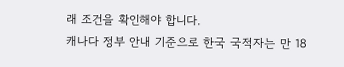래 조건을 확인해야 합니다.
캐나다 정부 안내 기준으로 한국 국적자는 만 18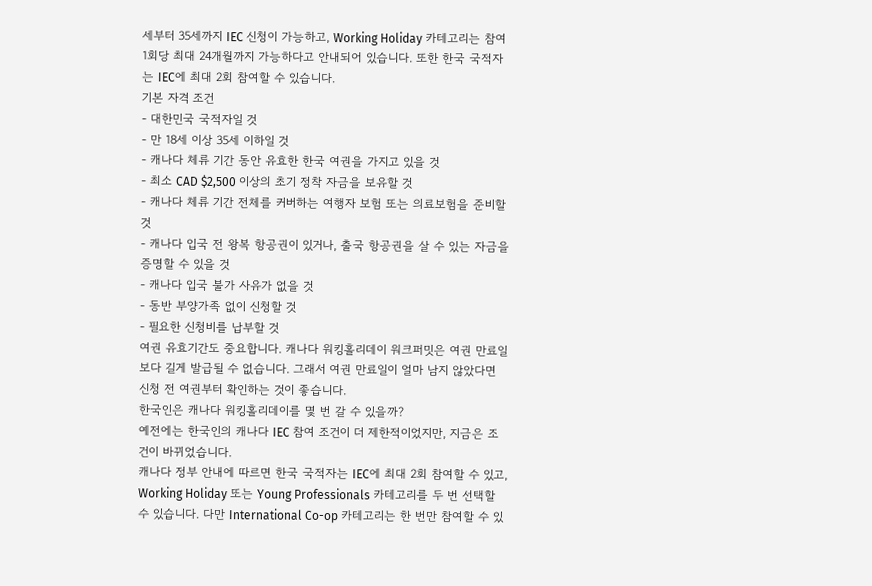세부터 35세까지 IEC 신청이 가능하고, Working Holiday 카테고리는 참여 1회당 최대 24개월까지 가능하다고 안내되어 있습니다. 또한 한국 국적자는 IEC에 최대 2회 참여할 수 있습니다.
기본 자격 조건
- 대한민국 국적자일 것
- 만 18세 이상 35세 이하일 것
- 캐나다 체류 기간 동안 유효한 한국 여권을 가지고 있을 것
- 최소 CAD $2,500 이상의 초기 정착 자금을 보유할 것
- 캐나다 체류 기간 전체를 커버하는 여행자 보험 또는 의료보험을 준비할 것
- 캐나다 입국 전 왕복 항공권이 있거나, 출국 항공권을 살 수 있는 자금을 증명할 수 있을 것
- 캐나다 입국 불가 사유가 없을 것
- 동반 부양가족 없이 신청할 것
- 필요한 신청비를 납부할 것
여권 유효기간도 중요합니다. 캐나다 워킹홀리데이 워크퍼밋은 여권 만료일보다 길게 발급될 수 없습니다. 그래서 여권 만료일이 얼마 남지 않았다면 신청 전 여권부터 확인하는 것이 좋습니다.
한국인은 캐나다 워킹홀리데이를 몇 번 갈 수 있을까?
예전에는 한국인의 캐나다 IEC 참여 조건이 더 제한적이었지만, 지금은 조건이 바뀌었습니다.
캐나다 정부 안내에 따르면 한국 국적자는 IEC에 최대 2회 참여할 수 있고, Working Holiday 또는 Young Professionals 카테고리를 두 번 선택할 수 있습니다. 다만 International Co-op 카테고리는 한 번만 참여할 수 있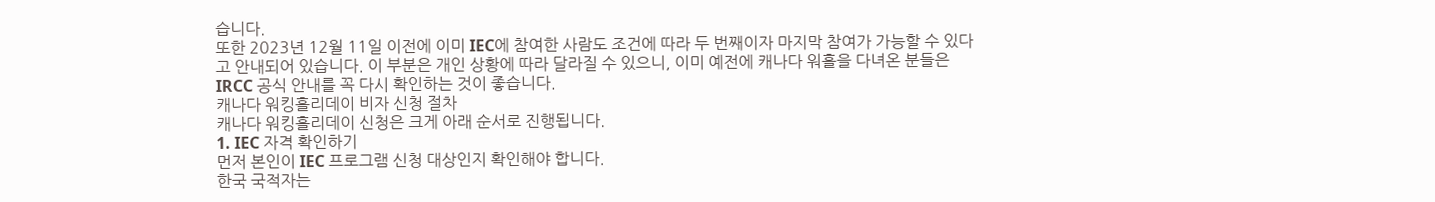습니다.
또한 2023년 12월 11일 이전에 이미 IEC에 참여한 사람도 조건에 따라 두 번째이자 마지막 참여가 가능할 수 있다고 안내되어 있습니다. 이 부분은 개인 상황에 따라 달라질 수 있으니, 이미 예전에 캐나다 워홀을 다녀온 분들은 IRCC 공식 안내를 꼭 다시 확인하는 것이 좋습니다.
캐나다 워킹홀리데이 비자 신청 절차
캐나다 워킹홀리데이 신청은 크게 아래 순서로 진행됩니다.
1. IEC 자격 확인하기
먼저 본인이 IEC 프로그램 신청 대상인지 확인해야 합니다.
한국 국적자는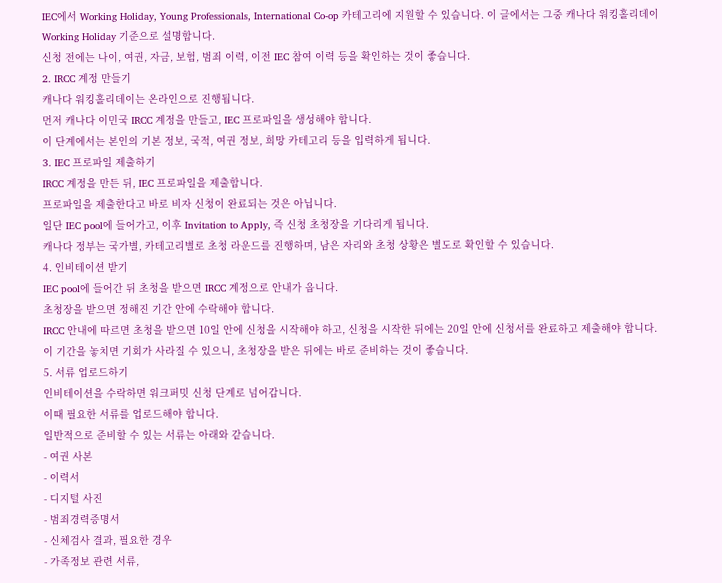IEC에서 Working Holiday, Young Professionals, International Co-op 카테고리에 지원할 수 있습니다. 이 글에서는 그중 캐나다 워킹홀리데이 Working Holiday 기준으로 설명합니다.
신청 전에는 나이, 여권, 자금, 보험, 범죄 이력, 이전 IEC 참여 이력 등을 확인하는 것이 좋습니다.
2. IRCC 계정 만들기
캐나다 워킹홀리데이는 온라인으로 진행됩니다.
먼저 캐나다 이민국 IRCC 계정을 만들고, IEC 프로파일을 생성해야 합니다.
이 단계에서는 본인의 기본 정보, 국적, 여권 정보, 희망 카테고리 등을 입력하게 됩니다.
3. IEC 프로파일 제출하기
IRCC 계정을 만든 뒤, IEC 프로파일을 제출합니다.
프로파일을 제출한다고 바로 비자 신청이 완료되는 것은 아닙니다.
일단 IEC pool에 들어가고, 이후 Invitation to Apply, 즉 신청 초청장을 기다리게 됩니다.
캐나다 정부는 국가별, 카테고리별로 초청 라운드를 진행하며, 남은 자리와 초청 상황은 별도로 확인할 수 있습니다.
4. 인비테이션 받기
IEC pool에 들어간 뒤 초청을 받으면 IRCC 계정으로 안내가 옵니다.
초청장을 받으면 정해진 기간 안에 수락해야 합니다.
IRCC 안내에 따르면 초청을 받으면 10일 안에 신청을 시작해야 하고, 신청을 시작한 뒤에는 20일 안에 신청서를 완료하고 제출해야 합니다.
이 기간을 놓치면 기회가 사라질 수 있으니, 초청장을 받은 뒤에는 바로 준비하는 것이 좋습니다.
5. 서류 업로드하기
인비테이션을 수락하면 워크퍼밋 신청 단계로 넘어갑니다.
이때 필요한 서류를 업로드해야 합니다.
일반적으로 준비할 수 있는 서류는 아래와 같습니다.
- 여권 사본
- 이력서
- 디지털 사진
- 범죄경력증명서
- 신체검사 결과, 필요한 경우
- 가족정보 관련 서류,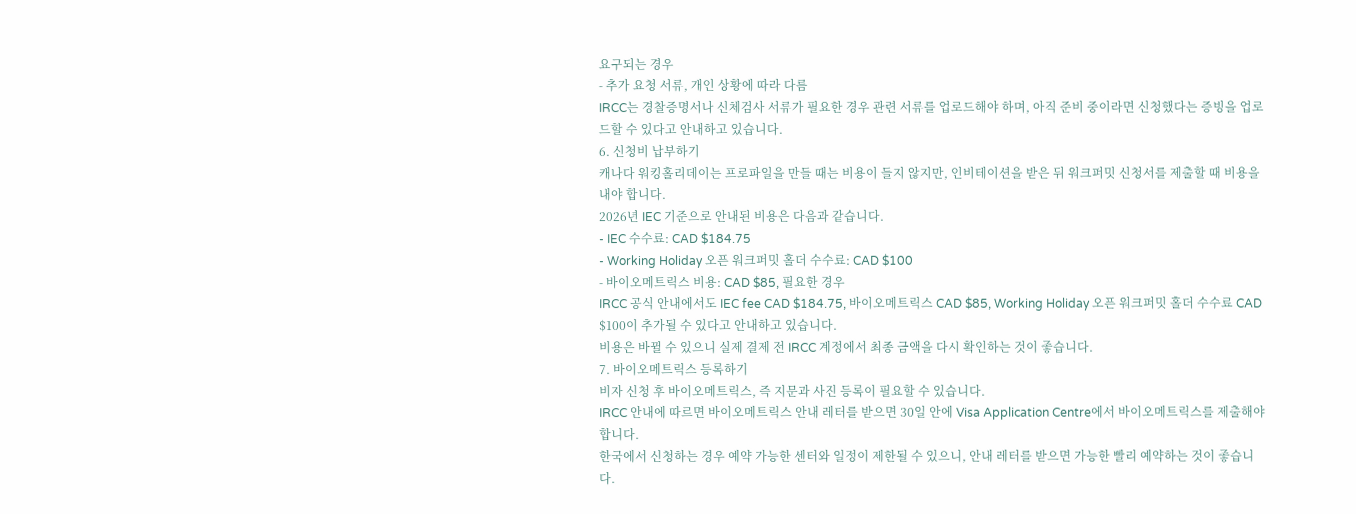요구되는 경우
- 추가 요청 서류, 개인 상황에 따라 다름
IRCC는 경찰증명서나 신체검사 서류가 필요한 경우 관련 서류를 업로드해야 하며, 아직 준비 중이라면 신청했다는 증빙을 업로드할 수 있다고 안내하고 있습니다.
6. 신청비 납부하기
캐나다 워킹홀리데이는 프로파일을 만들 때는 비용이 들지 않지만, 인비테이션을 받은 뒤 워크퍼밋 신청서를 제출할 때 비용을 내야 합니다.
2026년 IEC 기준으로 안내된 비용은 다음과 같습니다.
- IEC 수수료: CAD $184.75
- Working Holiday 오픈 워크퍼밋 홀더 수수료: CAD $100
- 바이오메트릭스 비용: CAD $85, 필요한 경우
IRCC 공식 안내에서도 IEC fee CAD $184.75, 바이오메트릭스 CAD $85, Working Holiday 오픈 워크퍼밋 홀더 수수료 CAD $100이 추가될 수 있다고 안내하고 있습니다.
비용은 바뀔 수 있으니 실제 결제 전 IRCC 계정에서 최종 금액을 다시 확인하는 것이 좋습니다.
7. 바이오메트릭스 등록하기
비자 신청 후 바이오메트릭스, 즉 지문과 사진 등록이 필요할 수 있습니다.
IRCC 안내에 따르면 바이오메트릭스 안내 레터를 받으면 30일 안에 Visa Application Centre에서 바이오메트릭스를 제출해야 합니다.
한국에서 신청하는 경우 예약 가능한 센터와 일정이 제한될 수 있으니, 안내 레터를 받으면 가능한 빨리 예약하는 것이 좋습니다.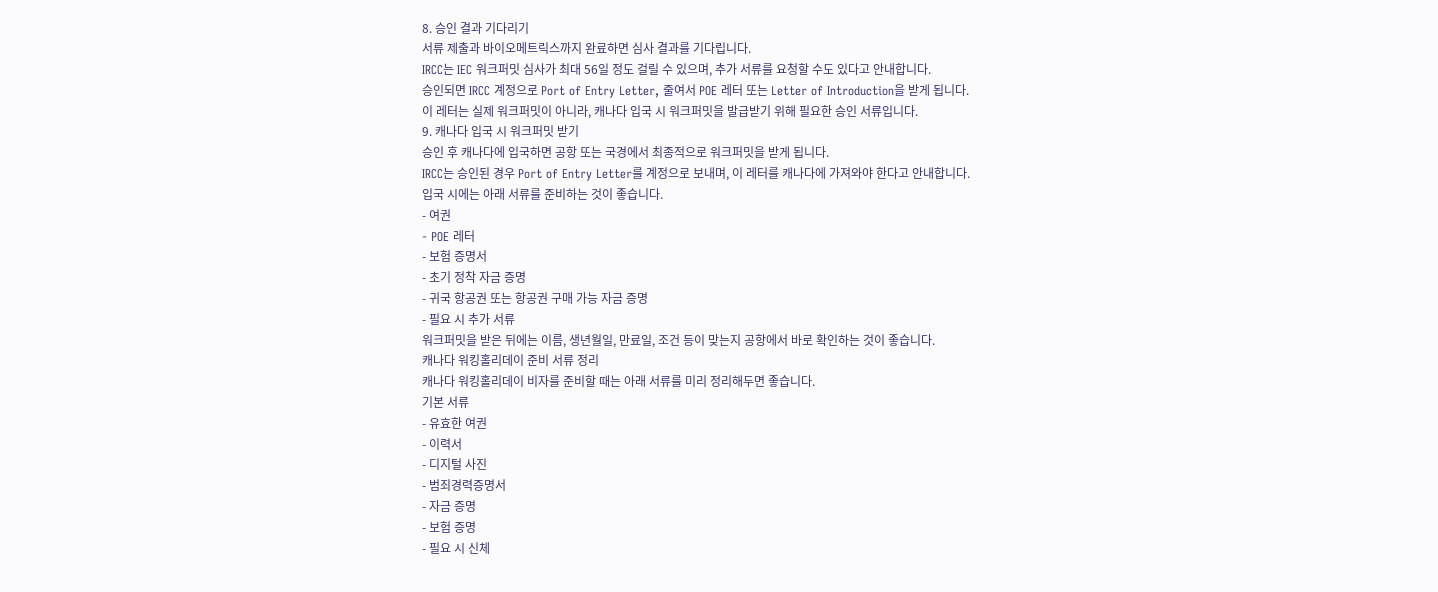8. 승인 결과 기다리기
서류 제출과 바이오메트릭스까지 완료하면 심사 결과를 기다립니다.
IRCC는 IEC 워크퍼밋 심사가 최대 56일 정도 걸릴 수 있으며, 추가 서류를 요청할 수도 있다고 안내합니다.
승인되면 IRCC 계정으로 Port of Entry Letter, 줄여서 POE 레터 또는 Letter of Introduction을 받게 됩니다.
이 레터는 실제 워크퍼밋이 아니라, 캐나다 입국 시 워크퍼밋을 발급받기 위해 필요한 승인 서류입니다.
9. 캐나다 입국 시 워크퍼밋 받기
승인 후 캐나다에 입국하면 공항 또는 국경에서 최종적으로 워크퍼밋을 받게 됩니다.
IRCC는 승인된 경우 Port of Entry Letter를 계정으로 보내며, 이 레터를 캐나다에 가져와야 한다고 안내합니다.
입국 시에는 아래 서류를 준비하는 것이 좋습니다.
- 여권
- POE 레터
- 보험 증명서
- 초기 정착 자금 증명
- 귀국 항공권 또는 항공권 구매 가능 자금 증명
- 필요 시 추가 서류
워크퍼밋을 받은 뒤에는 이름, 생년월일, 만료일, 조건 등이 맞는지 공항에서 바로 확인하는 것이 좋습니다.
캐나다 워킹홀리데이 준비 서류 정리
캐나다 워킹홀리데이 비자를 준비할 때는 아래 서류를 미리 정리해두면 좋습니다.
기본 서류
- 유효한 여권
- 이력서
- 디지털 사진
- 범죄경력증명서
- 자금 증명
- 보험 증명
- 필요 시 신체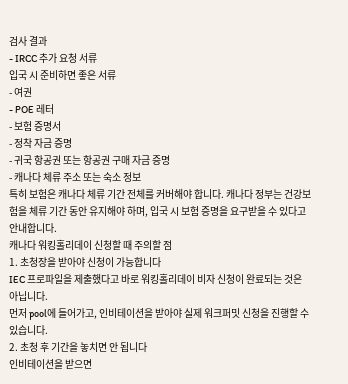검사 결과
- IRCC 추가 요청 서류
입국 시 준비하면 좋은 서류
- 여권
- POE 레터
- 보험 증명서
- 정착 자금 증명
- 귀국 항공권 또는 항공권 구매 자금 증명
- 캐나다 체류 주소 또는 숙소 정보
특히 보험은 캐나다 체류 기간 전체를 커버해야 합니다. 캐나다 정부는 건강보험을 체류 기간 동안 유지해야 하며, 입국 시 보험 증명을 요구받을 수 있다고 안내합니다.
캐나다 워킹홀리데이 신청할 때 주의할 점
1. 초청장을 받아야 신청이 가능합니다
IEC 프로파일을 제출했다고 바로 워킹홀리데이 비자 신청이 완료되는 것은 아닙니다.
먼저 pool에 들어가고, 인비테이션을 받아야 실제 워크퍼밋 신청을 진행할 수 있습니다.
2. 초청 후 기간을 놓치면 안 됩니다
인비테이션을 받으면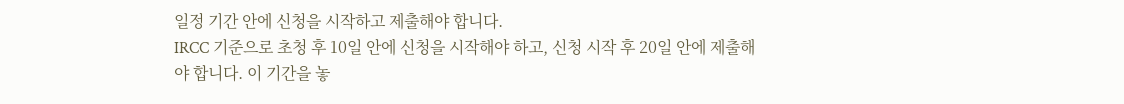일정 기간 안에 신청을 시작하고 제출해야 합니다.
IRCC 기준으로 초청 후 10일 안에 신청을 시작해야 하고, 신청 시작 후 20일 안에 제출해야 합니다. 이 기간을 놓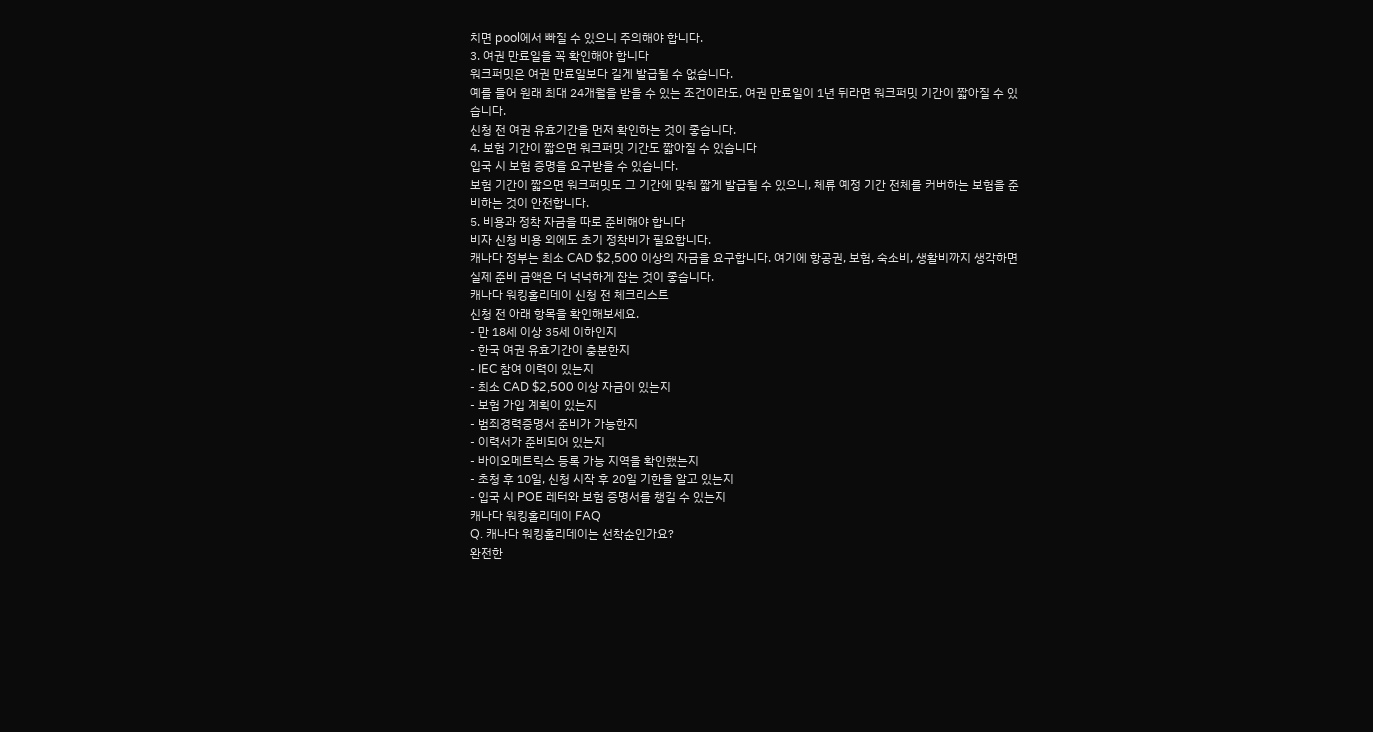치면 pool에서 빠질 수 있으니 주의해야 합니다.
3. 여권 만료일을 꼭 확인해야 합니다
워크퍼밋은 여권 만료일보다 길게 발급될 수 없습니다.
예를 들어 원래 최대 24개월을 받을 수 있는 조건이라도, 여권 만료일이 1년 뒤라면 워크퍼밋 기간이 짧아질 수 있습니다.
신청 전 여권 유효기간을 먼저 확인하는 것이 좋습니다.
4. 보험 기간이 짧으면 워크퍼밋 기간도 짧아질 수 있습니다
입국 시 보험 증명을 요구받을 수 있습니다.
보험 기간이 짧으면 워크퍼밋도 그 기간에 맞춰 짧게 발급될 수 있으니, 체류 예정 기간 전체를 커버하는 보험을 준비하는 것이 안전합니다.
5. 비용과 정착 자금을 따로 준비해야 합니다
비자 신청 비용 외에도 초기 정착비가 필요합니다.
캐나다 정부는 최소 CAD $2,500 이상의 자금을 요구합니다. 여기에 항공권, 보험, 숙소비, 생활비까지 생각하면 실제 준비 금액은 더 넉넉하게 잡는 것이 좋습니다.
캐나다 워킹홀리데이 신청 전 체크리스트
신청 전 아래 항목을 확인해보세요.
- 만 18세 이상 35세 이하인지
- 한국 여권 유효기간이 충분한지
- IEC 참여 이력이 있는지
- 최소 CAD $2,500 이상 자금이 있는지
- 보험 가입 계획이 있는지
- 범죄경력증명서 준비가 가능한지
- 이력서가 준비되어 있는지
- 바이오메트릭스 등록 가능 지역을 확인했는지
- 초청 후 10일, 신청 시작 후 20일 기한을 알고 있는지
- 입국 시 POE 레터와 보험 증명서를 챙길 수 있는지
캐나다 워킹홀리데이 FAQ
Q. 캐나다 워킹홀리데이는 선착순인가요?
완전한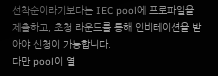선착순이라기보다는 IEC pool에 프로파일을 제출하고, 초청 라운드를 통해 인비테이션을 받아야 신청이 가능합니다.
다만 pool이 열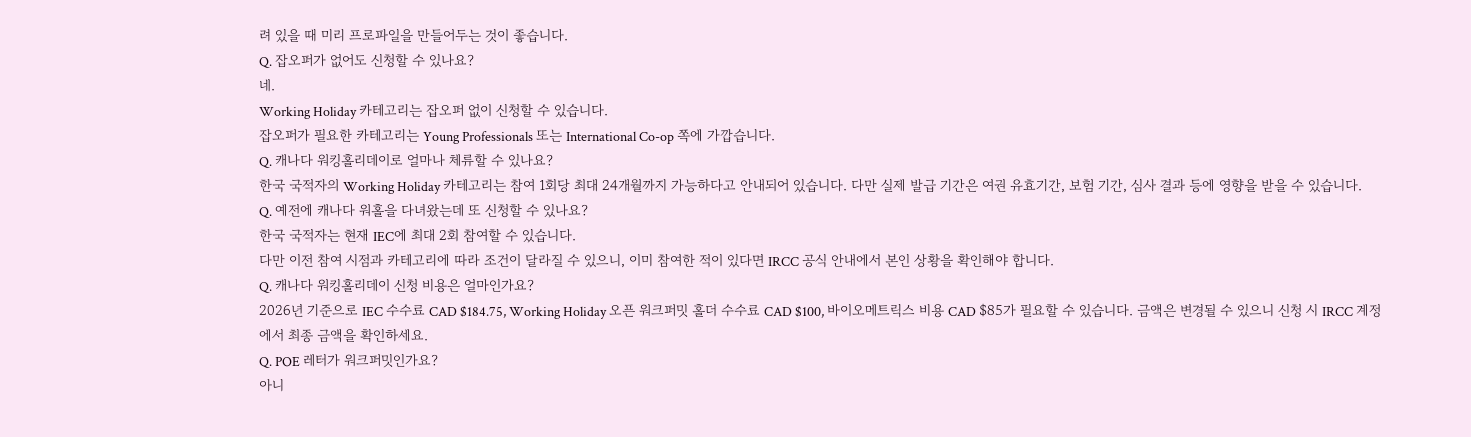려 있을 때 미리 프로파일을 만들어두는 것이 좋습니다.
Q. 잡오퍼가 없어도 신청할 수 있나요?
네.
Working Holiday 카테고리는 잡오퍼 없이 신청할 수 있습니다.
잡오퍼가 필요한 카테고리는 Young Professionals 또는 International Co-op 쪽에 가깝습니다.
Q. 캐나다 워킹홀리데이로 얼마나 체류할 수 있나요?
한국 국적자의 Working Holiday 카테고리는 참여 1회당 최대 24개월까지 가능하다고 안내되어 있습니다. 다만 실제 발급 기간은 여권 유효기간, 보험 기간, 심사 결과 등에 영향을 받을 수 있습니다.
Q. 예전에 캐나다 워홀을 다녀왔는데 또 신청할 수 있나요?
한국 국적자는 현재 IEC에 최대 2회 참여할 수 있습니다.
다만 이전 참여 시점과 카테고리에 따라 조건이 달라질 수 있으니, 이미 참여한 적이 있다면 IRCC 공식 안내에서 본인 상황을 확인해야 합니다.
Q. 캐나다 워킹홀리데이 신청 비용은 얼마인가요?
2026년 기준으로 IEC 수수료 CAD $184.75, Working Holiday 오픈 워크퍼밋 홀더 수수료 CAD $100, 바이오메트릭스 비용 CAD $85가 필요할 수 있습니다. 금액은 변경될 수 있으니 신청 시 IRCC 계정에서 최종 금액을 확인하세요.
Q. POE 레터가 워크퍼밋인가요?
아니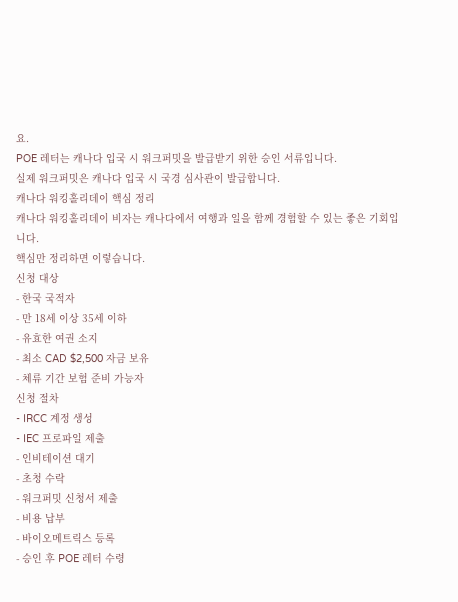요.
POE 레터는 캐나다 입국 시 워크퍼밋을 발급받기 위한 승인 서류입니다.
실제 워크퍼밋은 캐나다 입국 시 국경 심사관이 발급합니다.
캐나다 워킹홀리데이 핵심 정리
캐나다 워킹홀리데이 비자는 캐나다에서 여행과 일을 함께 경험할 수 있는 좋은 기회입니다.
핵심만 정리하면 이렇습니다.
신청 대상
- 한국 국적자
- 만 18세 이상 35세 이하
- 유효한 여권 소지
- 최소 CAD $2,500 자금 보유
- 체류 기간 보험 준비 가능자
신청 절차
- IRCC 계정 생성
- IEC 프로파일 제출
- 인비테이션 대기
- 초청 수락
- 워크퍼밋 신청서 제출
- 비용 납부
- 바이오메트릭스 등록
- 승인 후 POE 레터 수령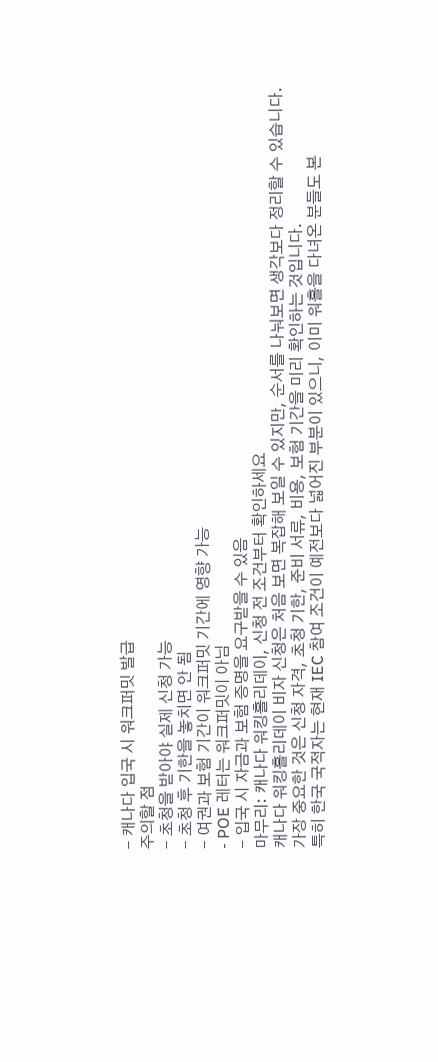- 캐나다 입국 시 워크퍼밋 발급
주의할 점
- 초청을 받아야 실제 신청 가능
- 초청 후 기한을 놓치면 안 됨
- 여권과 보험 기간이 워크퍼밋 기간에 영향 가능
- POE 레터는 워크퍼밋이 아님
- 입국 시 자금과 보험 증명을 요구받을 수 있음
마무리: 캐나다 워킹홀리데이, 신청 전 조건부터 확인하세요
캐나다 워킹홀리데이 비자 신청은 처음 보면 복잡해 보일 수 있지만, 순서를 나눠보면 생각보다 정리할 수 있습니다.
가장 중요한 것은 신청 자격, 초청 기한, 준비 서류, 비용, 보험 기간을 미리 확인하는 것입니다.
특히 한국 국적자는 현재 IEC 참여 조건이 예전보다 넓어진 부분이 있으니, 이미 워홀을 다녀온 분들도 본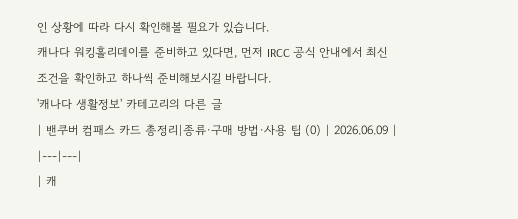인 상황에 따라 다시 확인해볼 필요가 있습니다.
캐나다 워킹홀리데이를 준비하고 있다면, 먼저 IRCC 공식 안내에서 최신 조건을 확인하고 하나씩 준비해보시길 바랍니다.
'캐나다 생활정보' 카테고리의 다른 글
| 밴쿠버 컴패스 카드 총정리|종류·구매 방법·사용 팁 (0) | 2026.06.09 |
|---|---|
| 캐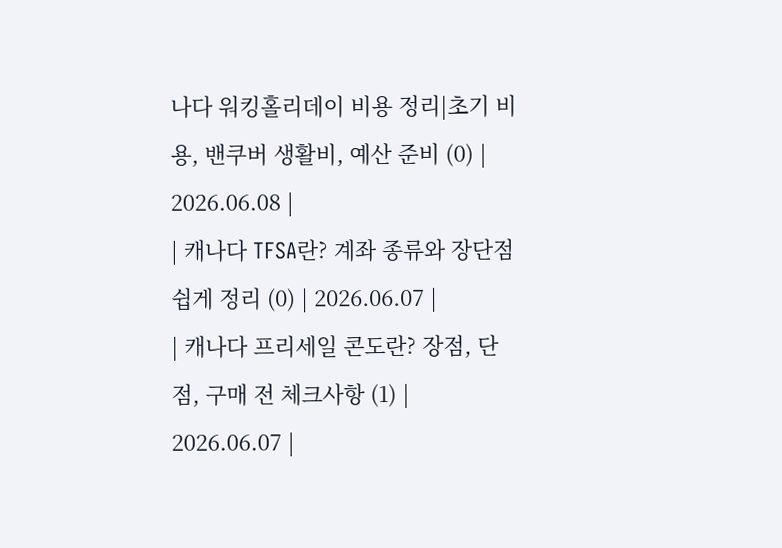나다 워킹홀리데이 비용 정리|초기 비용, 밴쿠버 생활비, 예산 준비 (0) | 2026.06.08 |
| 캐나다 TFSA란? 계좌 종류와 장단점 쉽게 정리 (0) | 2026.06.07 |
| 캐나다 프리세일 콘도란? 장점, 단점, 구매 전 체크사항 (1) | 2026.06.07 |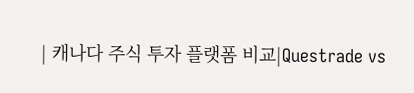| 캐나다 주식 투자 플랫폼 비교|Questrade vs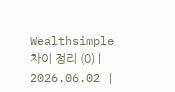Wealthsimple 차이 정리 (0) | 2026.06.02 |